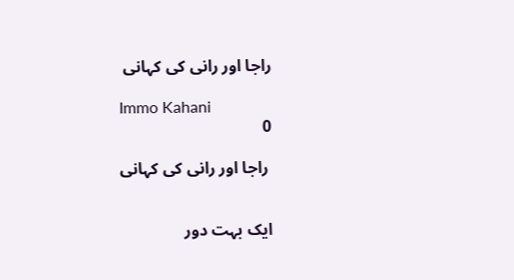راجا اور رانی کی کہانی

Immo Kahani
0

 راجا اور رانی کی کہانی


ایک بہت دور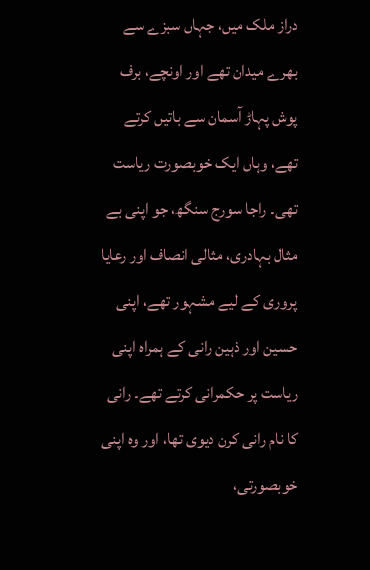دراز ملک میں، جہاں سبزے سے بھرے میدان تھے اور اونچے، برف پوش پہاڑ آسمان سے باتیں کرتے تھے، وہاں ایک خوبصورت ریاست تھی۔ راجا سورج سنگھ، جو اپنی بے مثال بہادری، مثالی انصاف اور رعایا پروری کے لیے مشہور تھے، اپنی حسین اور ذہین رانی کے ہمراہ اپنی ریاست پر حکمرانی کرتے تھے۔ رانی کا نام رانی کرن دیوی تھا، اور وہ اپنی خوبصورتی،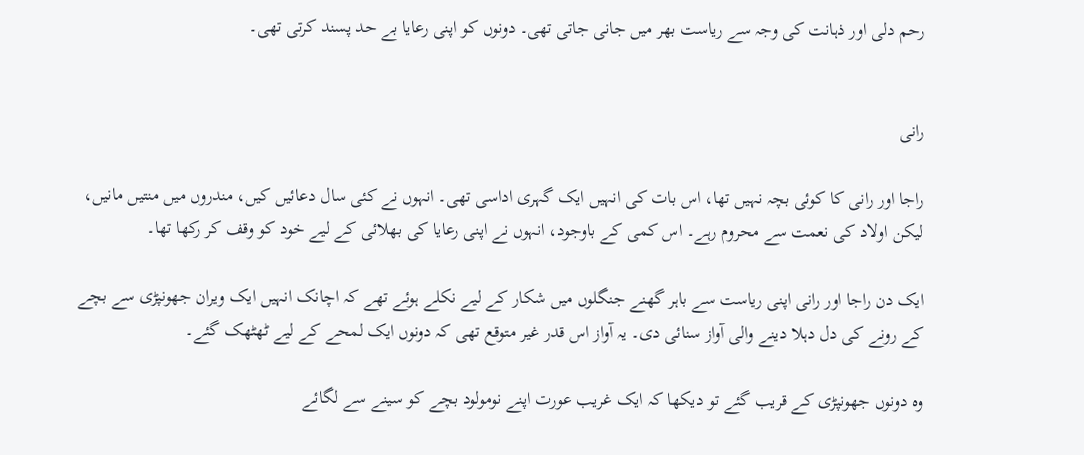رحم دلی اور ذہانت کی وجہ سے ریاست بھر میں جانی جاتی تھی۔ دونوں کو اپنی رعایا بے حد پسند کرتی تھی۔


رانی

راجا اور رانی کا کوئی بچہ نہیں تھا، اس بات کی انہیں ایک گہری اداسی تھی۔ انہوں نے کئی سال دعائیں کیں، مندروں میں منتیں مانیں، لیکن اولاد کی نعمت سے محروم رہے۔ اس کمی کے باوجود، انہوں نے اپنی رعایا کی بھلائی کے لیے خود کو وقف کر رکھا تھا۔

ایک دن راجا اور رانی اپنی ریاست سے باہر گھنے جنگلوں میں شکار کے لیے نکلے ہوئے تھے کہ اچانک انہیں ایک ویران جھونپڑی سے بچے کے رونے کی دل دہلا دینے والی آواز سنائی دی۔ یہ آواز اس قدر غیر متوقع تھی کہ دونوں ایک لمحے کے لیے ٹھٹھک گئے۔

وہ دونوں جھونپڑی کے قریب گئے تو دیکھا کہ ایک غریب عورت اپنے نومولود بچے کو سینے سے لگائے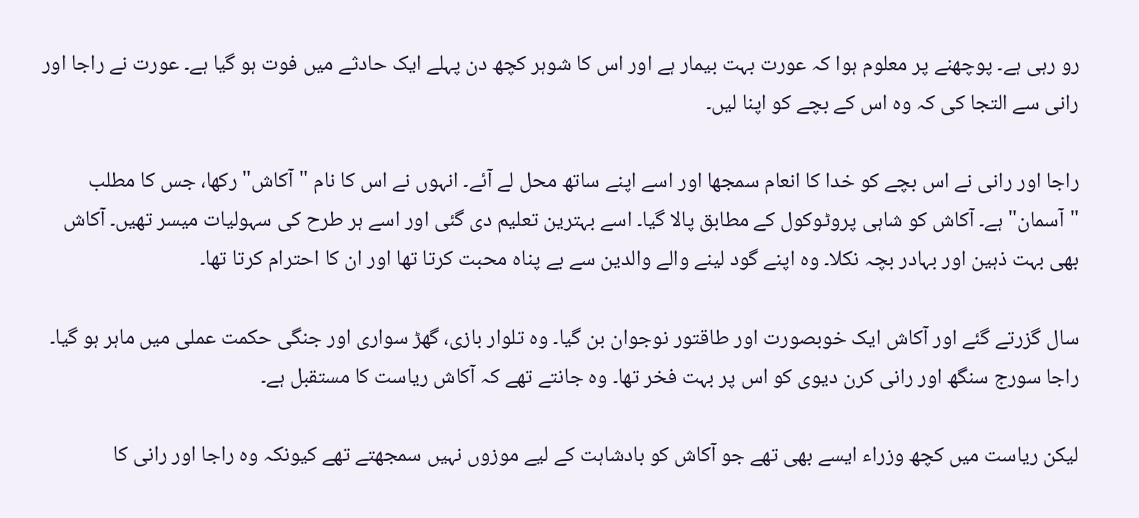رو رہی ہے۔ پوچھنے پر معلوم ہوا کہ عورت بہت بیمار ہے اور اس کا شوہر کچھ دن پہلے ایک حادثے میں فوت ہو گیا ہے۔ عورت نے راجا اور رانی سے التجا کی کہ وہ اس کے بچے کو اپنا لیں۔

راجا اور رانی نے اس بچے کو خدا کا انعام سمجھا اور اسے اپنے ساتھ محل لے آئے۔ انہوں نے اس کا نام "آکاش" رکھا، جس کا مطلب "آسمان" ہے۔ آکاش کو شاہی پروٹوکول کے مطابق پالا گیا۔ اسے بہترین تعلیم دی گئی اور اسے ہر طرح کی سہولیات میسر تھیں۔ آکاش بھی بہت ذہین اور بہادر بچہ نکلا۔ وہ اپنے گود لینے والے والدین سے بے پناہ محبت کرتا تھا اور ان کا احترام کرتا تھا۔

سال گزرتے گئے اور آکاش ایک خوبصورت اور طاقتور نوجوان بن گیا۔ وہ تلوار بازی، گھڑ سواری اور جنگی حکمت عملی میں ماہر ہو گیا۔ راجا سورج سنگھ اور رانی کرن دیوی کو اس پر بہت فخر تھا۔ وہ جانتے تھے کہ آکاش ریاست کا مستقبل ہے۔

لیکن ریاست میں کچھ وزراء ایسے بھی تھے جو آکاش کو بادشاہت کے لیے موزوں نہیں سمجھتے تھے کیونکہ وہ راجا اور رانی کا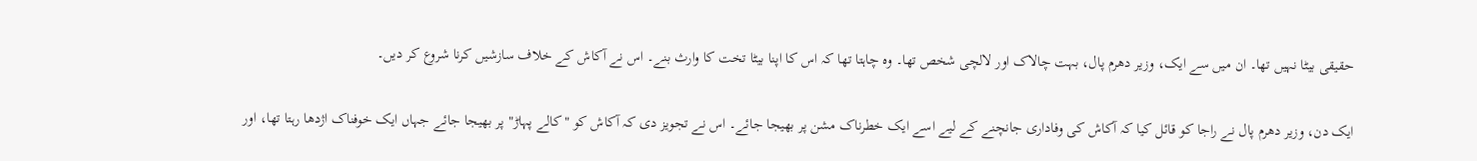حقیقی بیٹا نہیں تھا۔ ان میں سے ایک، وزیر دھرم پال، بہت چالاک اور لالچی شخص تھا۔ وہ چاہتا تھا کہ اس کا اپنا بیٹا تخت کا وارث بنے۔ اس نے آکاش کے خلاف سازشیں کرنا شروع کر دیں۔

ایک دن، وزیر دھرم پال نے راجا کو قائل کیا کہ آکاش کی وفاداری جانچنے کے لیے اسے ایک خطرناک مشن پر بھیجا جائے۔ اس نے تجویز دی کہ آکاش کو "کالے پہاڑ" پر بھیجا جائے جہاں ایک خوفناک اژدھا رہتا تھا، اور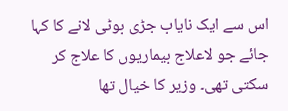اس سے ایک نایاب جڑی بوٹی لانے کا کہا جائے جو لاعلاج بیماریوں کا علاج کر سکتی تھی۔ وزیر کا خیال تھا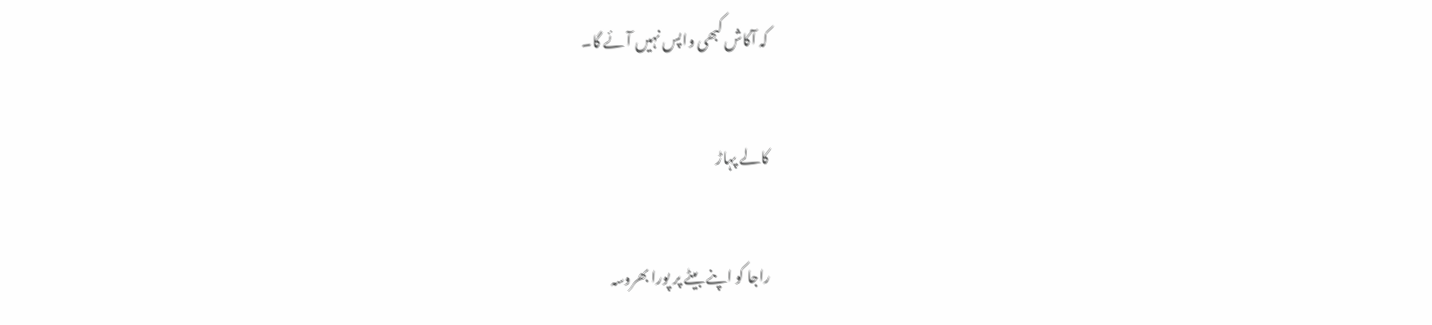کہ آکاش کبھی واپس نہیں آئے گا۔

کالے پہاڑ

راجا کو اپنے بیٹے پر پورا بھروسہ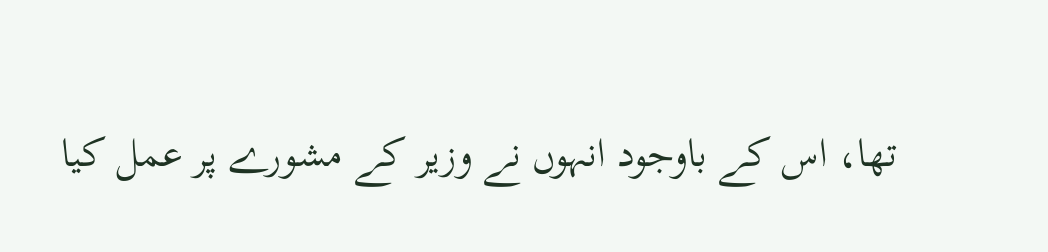تھا، اس کے باوجود انہوں نے وزیر کے مشورے پر عمل کیا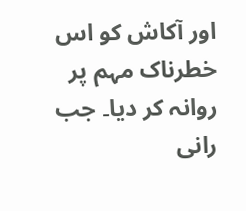اور آکاش کو اس خطرناک مہم پر روانہ کر دیا۔ جب رانی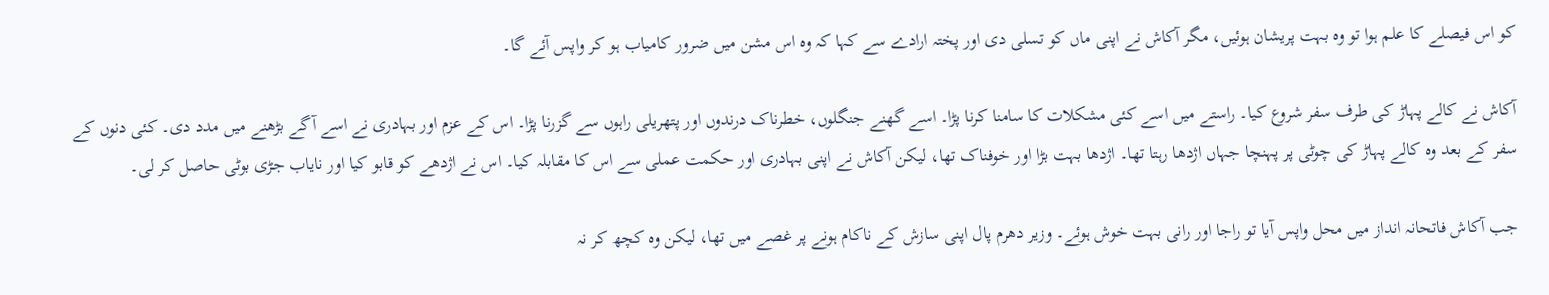کو اس فیصلے کا علم ہوا تو وہ بہت پریشان ہوئیں، مگر آکاش نے اپنی ماں کو تسلی دی اور پختہ ارادے سے کہا کہ وہ اس مشن میں ضرور کامیاب ہو کر واپس آئے گا۔

آکاش نے کالے پہاڑ کی طرف سفر شروع کیا۔ راستے میں اسے کئی مشکلات کا سامنا کرنا پڑا۔ اسے گھنے جنگلوں، خطرناک درندوں اور پتھریلی راہوں سے گزرنا پڑا۔ اس کے عزم اور بہادری نے اسے آگے بڑھنے میں مدد دی۔ کئی دنوں کے سفر کے بعد وہ کالے پہاڑ کی چوٹی پر پہنچا جہاں اژدھا رہتا تھا۔ اژدھا بہت بڑا اور خوفناک تھا، لیکن آکاش نے اپنی بہادری اور حکمت عملی سے اس کا مقابلہ کیا۔ اس نے اژدھے کو قابو کیا اور نایاب جڑی بوٹی حاصل کر لی۔

جب آکاش فاتحانہ انداز میں محل واپس آیا تو راجا اور رانی بہت خوش ہوئے۔ وزیر دھرم پال اپنی سازش کے ناکام ہونے پر غصے میں تھا، لیکن وہ کچھ کر نہ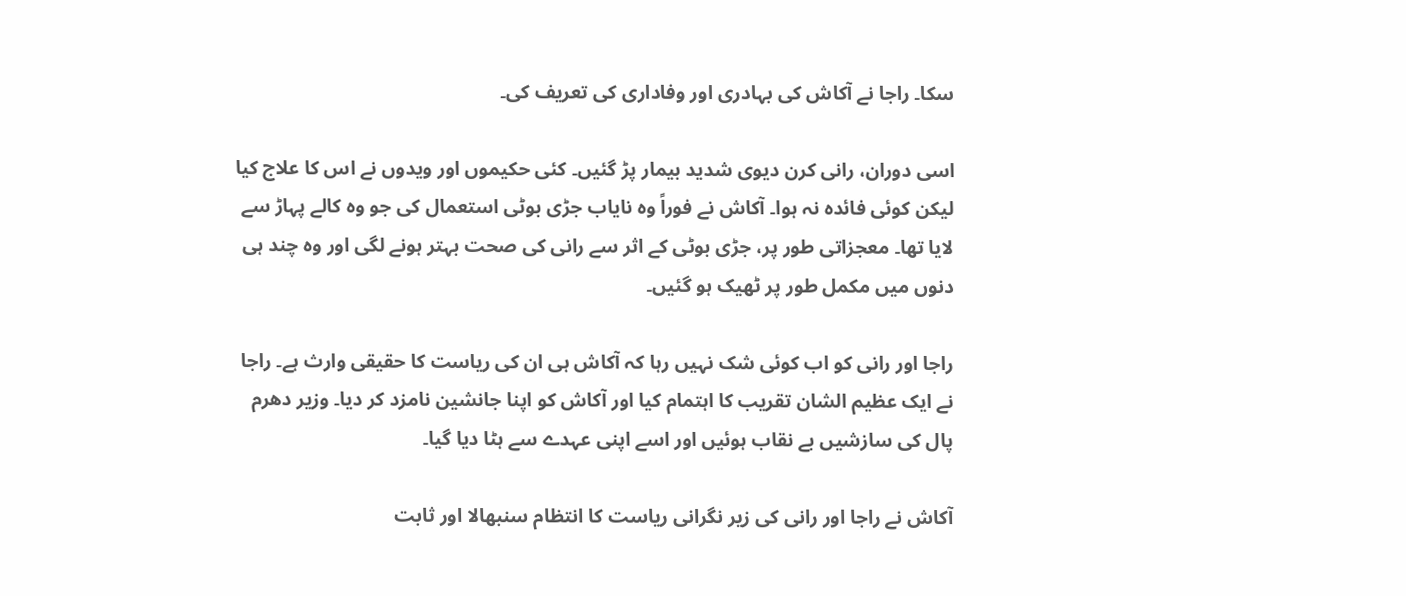سکا۔ راجا نے آکاش کی بہادری اور وفاداری کی تعریف کی۔

اسی دوران، رانی کرن دیوی شدید بیمار پڑ گئیں۔ کئی حکیموں اور ویدوں نے اس کا علاج کیا لیکن کوئی فائدہ نہ ہوا۔ آکاش نے فوراً وہ نایاب جڑی بوٹی استعمال کی جو وہ کالے پہاڑ سے لایا تھا۔ معجزاتی طور پر، جڑی بوٹی کے اثر سے رانی کی صحت بہتر ہونے لگی اور وہ چند ہی دنوں میں مکمل طور پر ٹھیک ہو گئیں۔

راجا اور رانی کو اب کوئی شک نہیں رہا کہ آکاش ہی ان کی ریاست کا حقیقی وارث ہے۔ راجا نے ایک عظیم الشان تقریب کا اہتمام کیا اور آکاش کو اپنا جانشین نامزد کر دیا۔ وزیر دھرم پال کی سازشیں بے نقاب ہوئیں اور اسے اپنی عہدے سے ہٹا دیا گیا۔

آکاش نے راجا اور رانی کی زیر نگرانی ریاست کا انتظام سنبھالا اور ثابت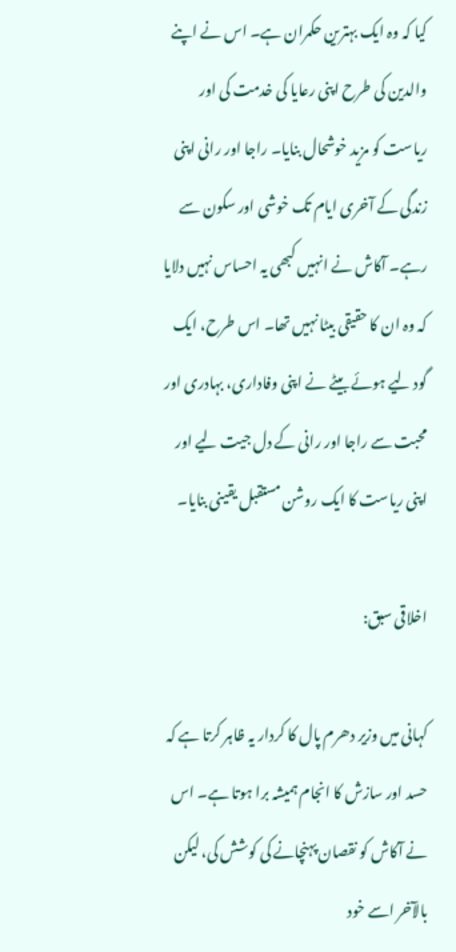کیا کہ وہ ایک بہترین حکمران ہے۔ اس نے اپنے والدین کی طرح اپنی رعایا کی خدمت کی اور ریاست کو مزید خوشحال بنایا۔ راجا اور رانی اپنی زندگی کے آخری ایام تک خوشی اور سکون سے رہے۔ آکاش نے انہیں کبھی یہ احساس نہیں دلایا کہ وہ ان کا حقیقی بیٹا نہیں تھا۔ اس طرح، ایک گود لیے ہوئے بیٹے نے اپنی وفاداری، بہادری اور محبت سے راجا اور رانی کے دل جیت لیے اور اپنی ریاست کا ایک روشن مستقبل یقینی بنایا۔

اخلاقی سبق:

کہانی میں وزیر دھرم پال کا کردار یہ ظاہر کرتا ہے کہ حسد اور سازش کا انجام ہمیشہ برا ہوتا ہے۔ اس نے آکاش کو نقصان پہنچانے کی کوشش کی، لیکن بالآخر اسے خود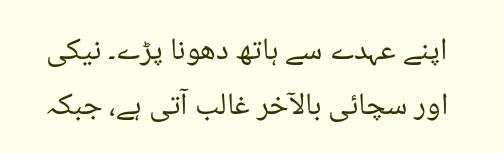اپنے عہدے سے ہاتھ دھونا پڑے۔ نیکی اور سچائی بالآخر غالب آتی ہے، جبکہ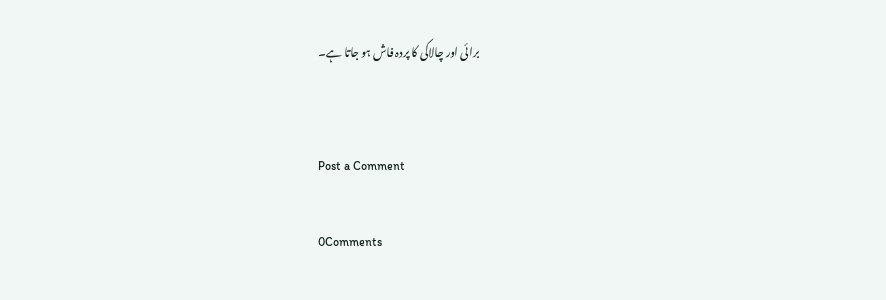برائی اور چالاکی کا پردہ فاش ہو جاتا ہے۔


Post a Comment

0Comments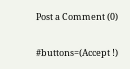Post a Comment (0)

#buttons=(Accept !)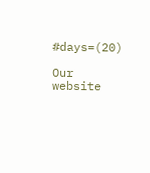#days=(20)

Our website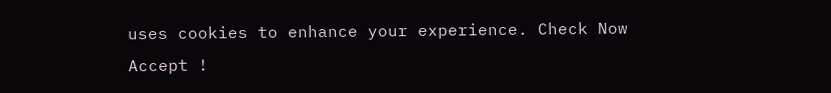uses cookies to enhance your experience. Check Now
Accept !